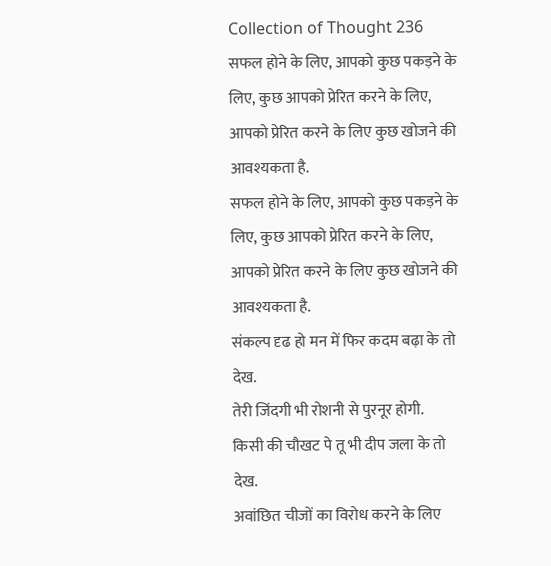Collection of Thought 236
सफल होने के लिए, आपको कुछ पकड़ने के लिए, कुछ आपको प्रेरित करने के लिए, आपको प्रेरित करने के लिए कुछ खोजने की आवश्यकता है.
सफल होने के लिए, आपको कुछ पकड़ने के लिए, कुछ आपको प्रेरित करने के लिए, आपको प्रेरित करने के लिए कुछ खोजने की आवश्यकता है.
संकल्प दृढ हो मन में फिर कदम बढ़ा के तो देख.
तेरी जिंदगी भी रोशनी से पुरनूर होगी.
किसी की चौखट पे तू भी दीप जला के तो देख.
अवांछित चीजों का विरोध करने के लिए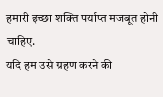हमारी इच्छा शक्ति पर्याप्त मजबूत होनी चाहिए.
यदि हम उसे ग्रहण करने की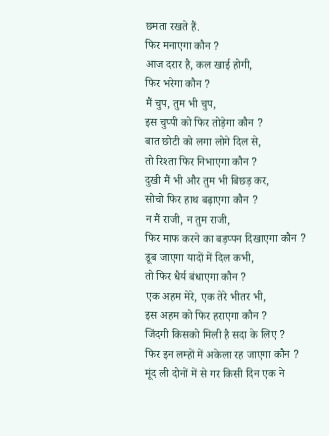छमता रखते हैं.
फिर मनाएगा कौन ?
आज दरार है, कल खाई होगी,
फिर भरेगा कौन ?
मैं चुप, तुम भी चुप,
इस चुप्पी को फिर तोड़ेगा कौन ?
बात छोटी को लगा लोगे दिल से,
तो रिश्ता फिर निभाएगा कौन ?
दुखी मैं भी और तुम भी बिछड़ कर,
सोचो फिर हाथ बढ़ाएगा कौन ?
न मैं राजी, न तुम राजी,
फिर माफ करने का बड़प्पन दिखाएगा कौन ?
डूब जाएगा यादों में दिल कभी,
तो फिर धैर्य बंधाएगा कौन ?
एक अहम मेरे, एक तेरे भीतर भी,
इस अहम को फिर हराएगा कौन ?
जिंदगी किसको मिली है सदा के लिए ?
फिर इन लम्हों में अकेला रह जाएगा कौन ?
मूंद ली दोनों में से गर किसी दिन एक ने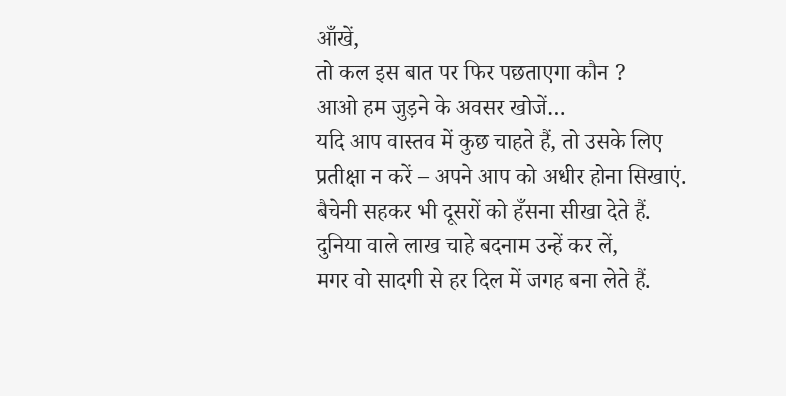आँखें,
तो कल इस बात पर फिर पछताएगा कौन ?
आओ हम जुड़ने के अवसर खोजें…
यदि आप वास्तव में कुछ चाहते हैं, तो उसके लिए प्रतीक्षा न करें – अपने आप को अधीर होना सिखाएं.
बैचेनी सहकर भी दूसरों को हँसना सीखा देते हैं.
दुनिया वाले लाख चाहे बदनाम उन्हें कर लें,
मगर वो सादगी से हर दिल में जगह बना लेते हैं.